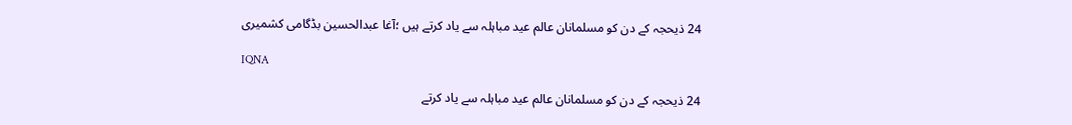24 ذيحجہ كے دن كو مسلمانان عالم عيد مباہلہ سے ياد كرتے ہیں ؛آغا عبدالحسين بڈگامی كشميری

IQNA

24 ذيحجہ كے دن كو مسلمانان عالم عيد مباہلہ سے ياد كرتے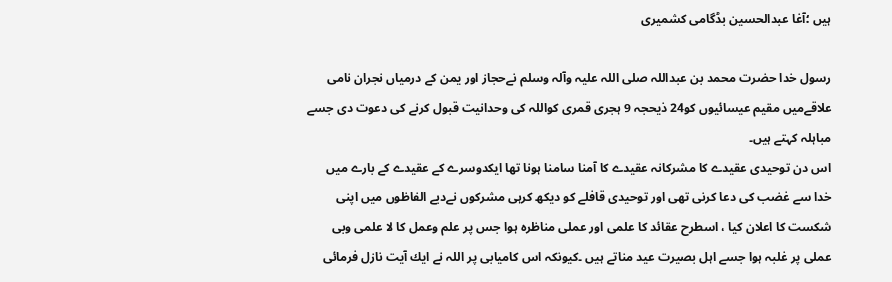ہیں ؛آغا عبدالحسين بڈگامی كشميری

رسول خدا حضرت محمد بن عبداللہ صلی اللہ علیہ وآلہ وسلم نےحجاز اور يمن كے درمياں نجران نامی علاقےمیں مقيم عيسائيوں كو24 ذيحجہ 9 ہجری قمری كواللہ كی وحدانيت قبول كرنے كی دعوت دی جسے مباہلہ كہتے ہیں۔
اس دن توحيدی عقيدے كا مشركانہ عقيدے كا آمنا سامنا ہونا تھا ايكدوسرے كے عقيدے كے بارے میں خدا سے غضب كی دعا كرنی تھی اور توحيدی قافلے كو ديكھ كرہی مشركوں نےدبے الفاظوں میں اپنی شكست كا اعلان كيا ، اسطرح عقائد كا علمی اور عملی مناظرہ ہوا جس پر علم وعمل كا لا علمی وبی عملی پر غلبہ ہوا جسے اہل بصيرت عيد مناتے ہیں ۔كيونكہ اس كاميابی پر اللہ نے ايك آيت نازل فرمائی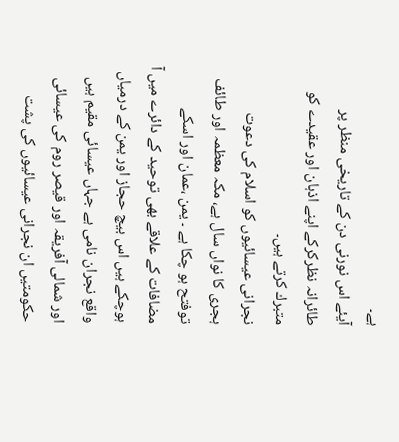ہے۔
آيئے اس نورنی دن كے تاريخی منظر پر طائرانہ نظركركے اپنے اذہان اور عقيدے كو متبرك كرتے ہیں۔
نجرانی عيسائيوں كو اسلام كی دعوت
ہجری كا نواں سال ہے، مكہ معظمہ اور طائف توفتح ہو چكا ہے ۔ يمن ،عمان اور اسكے مضافات كے علاقے بھی توحيد كے دائرے میں آ ہوچكے ہیں اس بيچ حجاز اور يمن كے درمياں واقع نجران نامی ہے جہاں عيسائی مقيم ہیں اور شمالی آفريقہ اور قيصر روم كی عيسائی حكومتیں ان نجرانی عيسائيوں كی پشت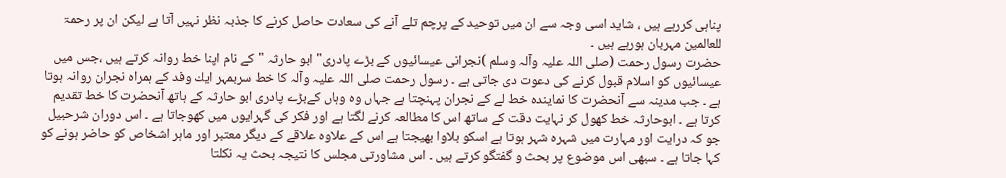پناہی كررہے ہیں ، شايد اسی وجہ سے ان میں توحيد كے پرچم تلے آنے كی سعادت حاصل كرنے كا جذبہ نظر نہیں آتا ہے ليكن ان پر رحمۃ للعالمين مہربان ہورہے ہیں ۔
حضرت رسول رحمت (صلی اللہ علیہ وآلہ وسلم )نجرانی عيسائيوں كے بڑے پادری"ابو حارثہ "كے نام اپنا خط روانہ كرتے ہیں ،جس میں عيسائيوں كو اسلام قبول كرنے كی دعوت دی جاتی ہے ۔ رسول رحمت صلی اللہ علیہ وآلہ كا خط سربمہر ايك وفد كے ہمراہ نجران روانہ ہوتا ہے ۔ جب مدينہ سے آنحضرت كا نمايندہ خط لے كے نجران پہنچتا ہے جہاں وہ وہاں كےبڑے پادری ابو حارثہ كے ہاتھ آنحضرت كا خط تقديم كرتا ہے ۔ ابوحارثہ خط كھول كر نہايت دقت كے ساتھ اس كا مطالعہ كرنے لگتا ہے اور فكر كی گہرايوں میں كھوجاتا ہے ۔ اس دوران شرحبيل جو كہ درايت اور مہارت میں شہرہ شہر ہوتا ہے اسكو بلاوا بھيجتا ہے اس كے علاوہ علاقے كے ديگر معتبر اور ماہر اشخاص كو حاضر ہونے كو كہا جاتا ہے ۔ سبھی اس موضوع پر بحث و گفتگو كرتے ہیں ۔ اس مشاورتی مجلس كا نتيجہ بحث یہ نكلتا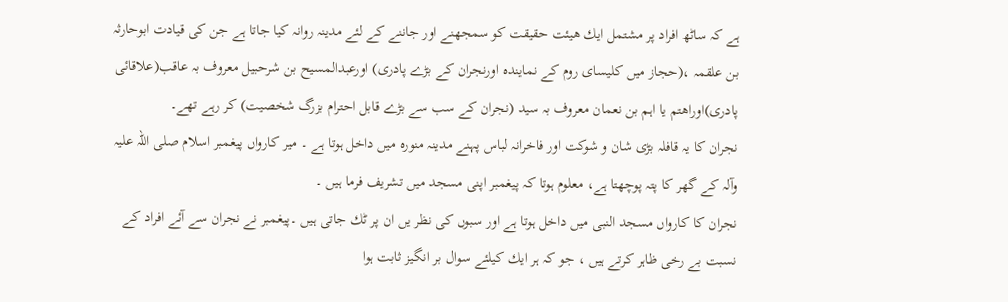ہے كہ ساٹھ افراد پر مشتمل ايك ھيئت حقيقت كو سمجھنے اور جاننے كے لئے مدينہ روانہ كيا جاتا ہے جن كی قيادت ابوحارثہ بن علقمہ ،(حجاز میں كليسای روم كے نمايندہ اورنجران كے بڑے پادری) اورعبدالمسيح بن شرحبيل معروف بہ عاقب(علاقائی پادری)اوراھتم يا اہم بن نعمان معروف بہ سيد (نجران كے سب سے بڑے قابل احترام بزرگ شخصيت) كر رہے تھے۔
نجران كا یہ قافلہ بڑی شان و شوكت اور فاخرانہ لباس پہنے مدينہ منورہ میں داخل ہوتا ہے ۔ مير كارواں پيغمبر اسلام صلی اللہ علیہ وآلہ كے گھر كا پتہ پوچھتا ہے، معلوم ہوتا كہ پيغمبر اپنی مسجد میں تشريف فرما ہیں ۔
نجران كا كارواں مسجد النبی میں داخل ہوتا ہے اور سبوں كی نظر یں ان پر ٹك جاتی ہیں ۔پيغمبر نے نجران سے آئے افراد كے نسبت بے رخی ظاہر كرتے ہیں ، جو كہ ہر ايك كيلئے سوال بر انگيز ثابت ہوا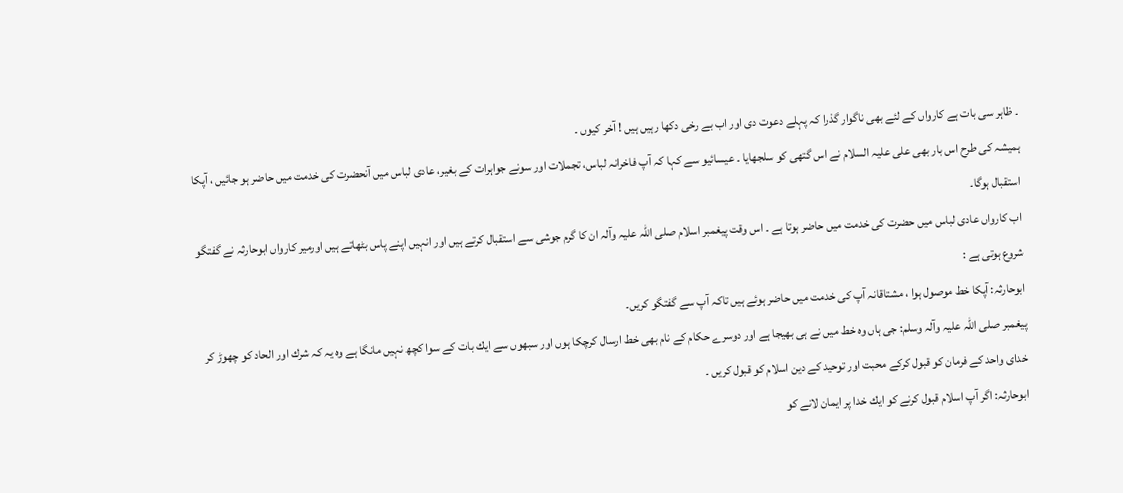۔ ظاہر سی بات ہے كارواں كے لئے بھی ناگوار گذرا كہ پہلے دعوت دی اور اب بے رخی دكھا رہیں ہیں ! آخر كيوں ۔
ہميشہ كی طرح اس بار بھی علی علیہ السلام نے اس گتھی كو سلجھايا ۔ عيسائيو سے كہا كہ آپ فاخرانہ لباس، تجملات اور سونے جواہرات كے بغير، عادی لباس میں آنحضرت كی خدمت میں حاضر ہو جائیں ، آپكا استقبال ہوگا۔
اب كارواں عادی لباس میں حضرت كی خدمت میں حاضر ہوتا ہے ۔ اس وقت پيغمبر اسلام صلی اللہ علیہ وآلہ ان كا گرم جوشی سے استقبال كرتے ہیں اور انہیں اپنے پاس بٹھاتے ہیں اورمير كارواں ابوحارثہ نے گفتگو شروع ہوتی ہے :
ابوحارثہ: آپكا خط موصول ہوا ، مشتاقانہ آپ كی خدمت میں حاضر ہوئے ہیں تاكہ آپ سے گفتگو كریں۔
پيغمبر صلی اللہ علیہ وآلہ وسلم: جی ہاں وہ خط میں نے ہی بھيجا ہے اور دوسرے حكام كے نام بھی خط ارسال كرچكا ہوں اور سبھوں سے ايك بات كے سوا كچھ نہیں مانگا ہے وہ یہ كہ شرك اور الحاد كو چھوڑ كر خدای واحد كے فرمان كو قبول كركے محبت اور توحيد كے دين اسلام كو قبول كریں ۔
ابوحارثہ: اگر آپ اسلام قبول كرنے كو ايك خدا پر ايمان لانے كو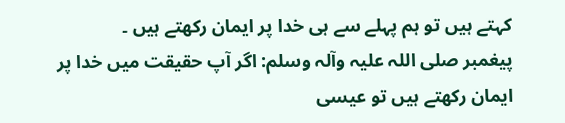كہتے ہیں تو ہم پہلے سے ہی خدا پر ايمان ركھتے ہیں ۔
پيغمبر صلی اللہ علیہ وآلہ وسلم: اگر آپ حقيقت میں خدا پر ايمان ركھتے ہیں تو عيسی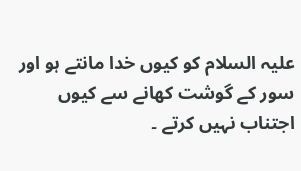علیہ السلام كو كيوں خدا مانتے ہو اور سور كے گوشت كھانے سے كيوں اجتناب نہیں كرتے ۔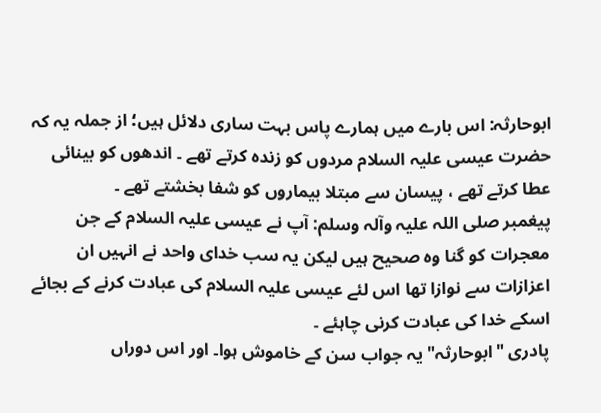ابوحارثہ: اس بارے میں ہمارے پاس بہت ساری دلائل ہیں؛ از جملہ یہ كہ حضرت عيسی علیہ السلام مردوں كو زندہ كرتے تھے ۔ اندھوں كو بينائی عطا كرتے تھے ، پيسان سے مبتلا بيماروں كو شفا بخشتے تھے ۔
پيغمبر صلی اللہ علیہ وآلہ وسلم: آپ نے عيسی علیہ السلام كے جن معجرات كو گنا وہ صحيح ہیں ليكن یہ سب خدای واحد نے انہیں ان اعزازات سے نوازا تھا اس لئے عيسی علیہ السلام كی عبادت كرنے كے بجائے اسكے خدا كی عبادت كرنی چاہئے ۔
پادری "ابوحارثہ" یہ جواب سن كے خاموش ہوا۔ اور اس دوراں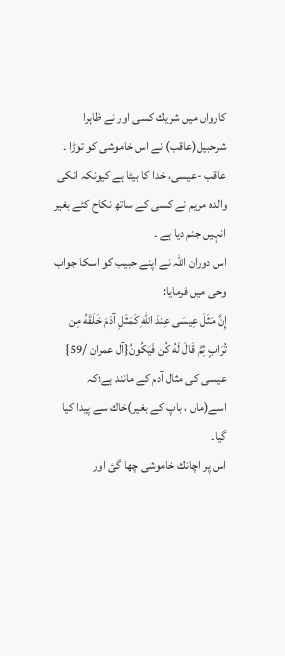كارواں میں شريك كسی اور نے ظاہرا شرحبيل(عاقب) نے اس خاموشی كو توڑا ۔
عاقب -عيسی، خدا كا بیٹا ہے كيونكہ انكی والدہ مريم نے كسی كے ساتھ نكاح كئے بغير انہیں جنم ديا ہے ۔
اس دوران اللہ نے اپنے حبيب كو اسكا جواب وحی میں فرمايا:
إِنَّ مَثَلَ عِيسَى عِندَ اللّهِ كَمَثَلِ آدَمَ خَلَقَهُ مِن تُرَابٍ ثِمَّ قَالَ لَهُ كُن فَیَكُونُ{آل عمران /59}
عيسی كی مثال آدم كے مانند ہے؛كہ اسے(ماں ، باپ كے بغير)خاك سے پيدا كيا گيا۔
اس پر اچانك خاموشی چھا گئ اور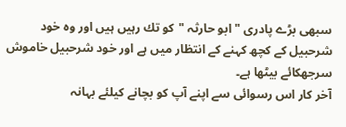سبھی بڑے پادری " ابو حارثہ "كو تك رہیں ہیں اور وہ خود شرحبيل كے كچھ كہنے كے انتظار میں ہے اور خود شرحبيل خاموش سرجھكائے بیٹھا ہے۔
آخر كار اس رسوائی سے اپنے آپ كو بچانے كيلئے بہانہ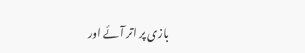بازی پر اتر آئے اور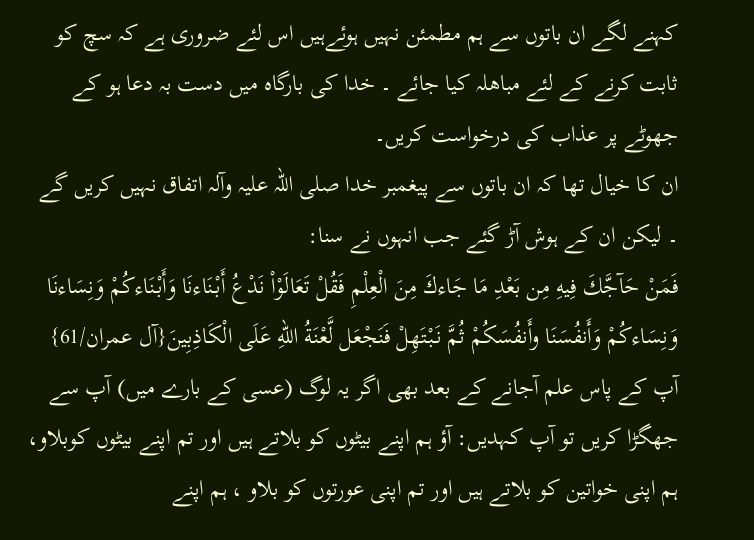كہنے لگے ان باتوں سے ہم مطمئن نہیں ہوئےہیں اس لئے ضروری ہے كہ سچ كو ثابت كرنے كے لئے مباھلہ كيا جائے ۔ خدا كی بارگاہ میں دست بہ دعا ہو كے جھوٹے پر عذاب كی درخواست كریں۔
ان كا خيال تھا كہ ان باتوں سے پيغمبر خدا صلی اللہ علیہ وآلہ اتفاق نہیں كریں گے ۔ ليكن ان كے ہوش آڑ گئے جب انہوں نے سنا:
فَمَنْ حَآجَّكَ فِيهِ مِن بَعْدِ مَا جَاءكَ مِنَ الْعِلْمِ فَقُلْ تَعَالَوْاْ نَدْعُ أَبْنَاءنَا وَأَبْنَاءكُمْ وَنِسَاءنَا وَنِسَاءكُمْ وَأَنفُسَنَا وأَنفُسَكُمْ ثُمَّ نَبْتَهِلْ فَنَجْعَل لَّعْنَةُ اللّهِ عَلَى الْكَاذِبِينَ{آل عمران/61}
آپ كے پاس علم آجانے كے بعد بھی اگر یہ لوگ (عسی كے بارے میں) آپ سے جھگڑا كریں تو آپ كہدیں: آؤ ہم اپنے بیٹوں كو بلاتے ہیں اور تم اپنے بیٹوں كوبلاو، ہم اپنی خواتين كو بلاتے ہیں اور تم اپنی عورتوں كو بلاو ، ہم اپنے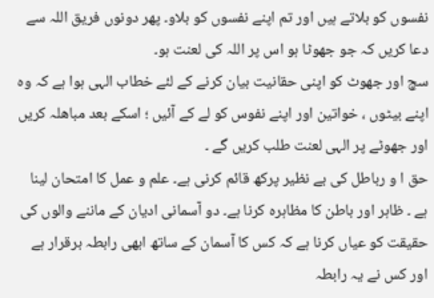نفسوں كو بلاتے ہیں اور تم اپنے نفسوں كو بلاو۔ پھر دونوں فريق اللہ سے دعا كریں كہ جو جھوٹا ہو اس پر اللہ كی لعنت ہو۔
سچ اور جھوٹ كو اپنی حقانيت بيان كرنے كے لئے خطاب الہی ہوا ہے كہ وہ اپنے بیٹوں ، خواتين اور اپنے نفوس كو لے كے آئیں ؛ اسكے بعد مباھلہ كریں اور جھوٹے پر الہی لعنت طلب كریں گے ۔
حق ا و رباطل كی بے نظير پركھ قائم كرنی ہے۔ علم و عمل كا امتحان لينا ہے ۔ ظاہر اور باطن كا مظاہرہ كرنا ہے۔ دو آسمانی اديان كے ماننے والوں كی حقيقت كو عياں كرنا ہے كہ كس كا آسمان كے ساتھ ابھی رابطہ برقرار ہے اور كس نے یہ رابطہ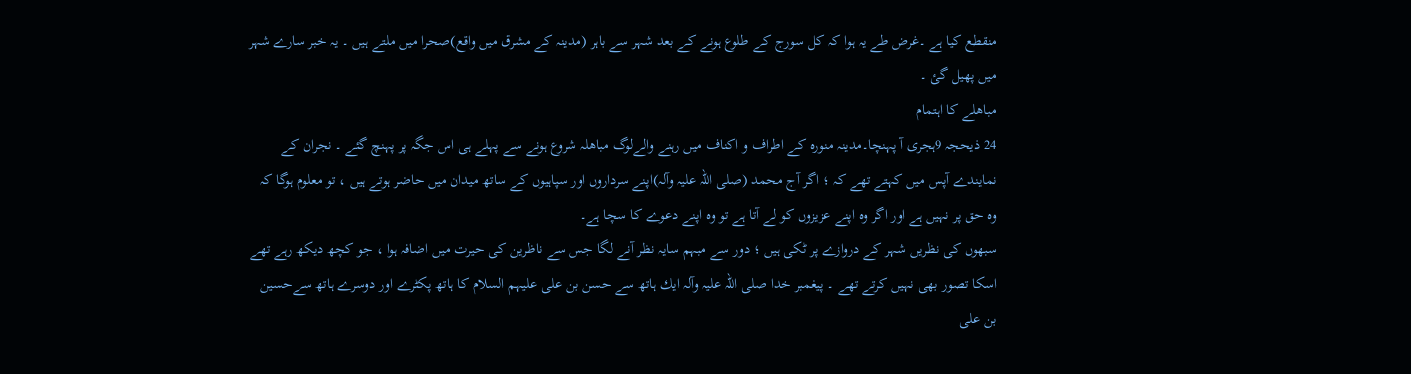منقطع كيا ہے ۔غرض طے یہ ہوا كہ كل سورج كے طلوع ہونے كے بعد شہر سے باہر (مدينہ كے مشرق میں واقع)صحرا میں ملتے ہیں ۔ یہ خبر سارے شہر میں پھيل گئ ۔
مباھلے كا اہتمام
24 ذيحجہ 9ہجری آ پہنچا۔مدينہ منورہ كے اطراف و اكناف میں رہنے والےلوگ مباھلہ شروع ہونے سے پہلے ہی اس جگہ پر پہنچ گئے ۔ نجران كے نمايندے آپس میں كہتے تھے كہ ؛ اگر آج محمد (صلی اللہ علیہ وآلہ)اپنے سرداروں اور سپاہيوں كے ساتھ ميدان میں حاضر ہوتے ہیں ، تو معلوم ہوگا كہ وہ حق پر نہیں ہے اور اگر وہ اپنے عزيزوں كو لے آتا ہے تو وہ اپنے دعوے كا سچا ہے۔
سبھوں كی نظریں شہر كے دروازے پر ٹكی ہیں ؛ دور سے مبہم سایہ نظر آنے لگا جس سے ناظرين كی حيرت میں اضافہ ہوا ، جو كچھ ديكھ رہے تھے اسكا تصور بھی نہیں كرتے تھے ۔ پيغمبر خدا صلی اللہ علیہ وآلہ ايك ہاتھ سے حسن بن علی علیہم السلام كا ہاتھ پكٹرے اور دوسرے ہاتھ سےحسين بن علی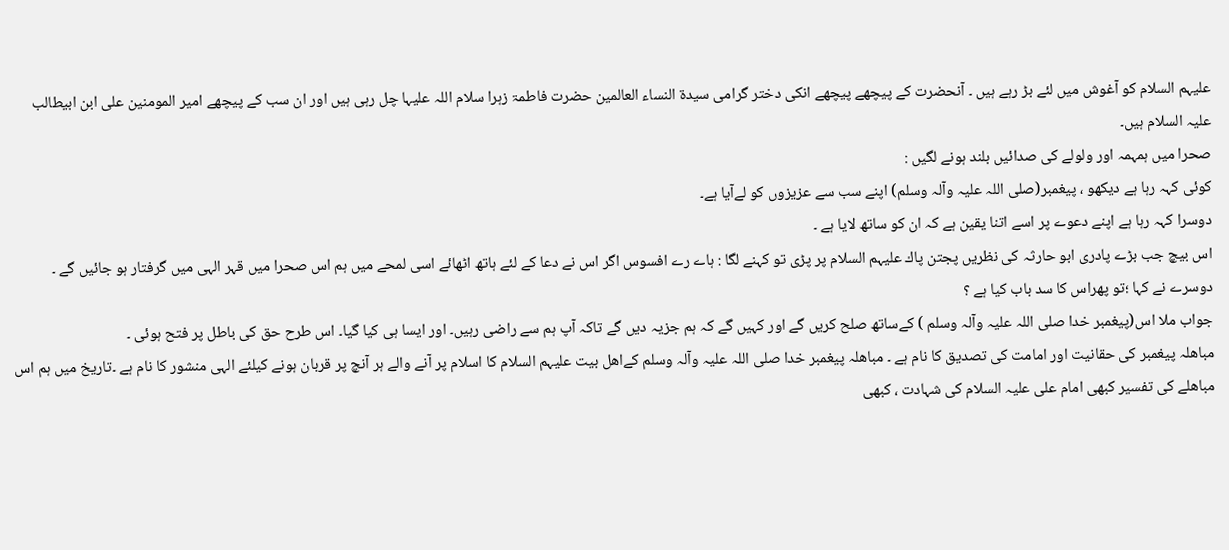علیہم السلام كو آغوش میں لئے بڑ رہے ہیں ۔ آنحضرت كے پيچھے پيچھے انكی دختر گرامی سيدۃ النساء العالمين حضرت فاطمۃ زہرا سلام اللہ علیہا چل رہی ہیں اور ان سب كے پيچھے امير المومنين علی ابن ابيطالب علیہ السلام ہیں۔
صحرا میں ہمہمہ اور ولولے كی صدائیں بلند ہونے لگیں :
كوئی كہہ رہا ہے ديكھو ، پيغمبر(صلی اللہ علیہ وآلہ وسلم) اپنے سب سے عزيزوں كو لےآيا ہے۔
دوسرا كہہ رہا ہے اپنے دعوے پر اسے اتنا يقين ہے كہ ان كو ساتھ لايا ہے ۔
اس بيچ جب بڑے پادری ابو حارثہ كی نظریں پجتن پاك علیہم السلام پر پڑی تو كہنے لگا : ہاے رے افسوس اگر اس نے دعا كے لئے ہاتھ اٹھائے اسی لمحے میں ہم اس صحرا میں قہر الہی میں گرفتار ہو جائیں گے ۔
دوسرے نے كہا ؛تو پھراس كا سد باب كيا ہے ؟
جواب ملا اس(پيغمبر خدا صلی اللہ علیہ وآلہ وسلم ) كےساتھ صلح كریں گے اور كہیں گے كہ ہم جزیہ دیں گے تاكہ آپ ہم سے راضی رہیں۔ اور ايسا ہی كيا گيا۔ اس طرح حق كی باطل پر فتح ہوئی ۔
مباھلہ پيغمبر كی حقانيت اور امامت كی تصديق كا نام ہے ۔ مباھلہ پيغمبر خدا صلی اللہ علیہ وآلہ وسلم كےاھل بيت علیہم السلام كا اسلام پر آنے والے ہر آنچ پر قربان ہونے كيلئے الہی منشور كا نام ہے ۔تاريخ میں ہم اس مباھلے كی تفسير كبھی امام علی علیہ السلام كی شہادت ، كبھی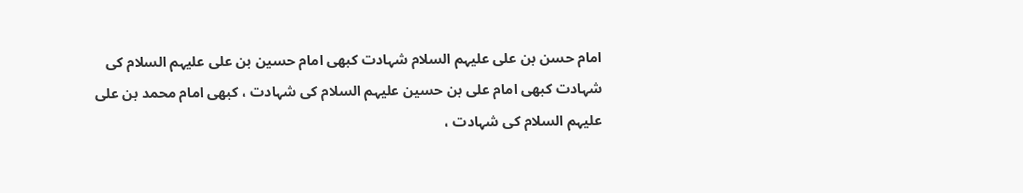امام حسن بن علی علیہم السلام شہادت كبھی امام حسين بن علی علیہم السلام كی شہادت كبھی امام علی بن حسين علیہم السلام كی شہادت ، كبھی امام محمد بن علی علیہم السلام كی شہادت ،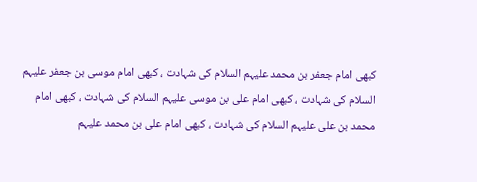كبھی امام جعفر بن محمد علیہم السلام كی شہادت ، كبھی امام موسی بن جعفر علیہم السلام كی شہادت ، كبھی امام علی بن موسی علیہم السلام كی شہادت ، كبھی امام محمد بن علی علیہم السلام كی شہادت ، كبھی امام علی بن محمد علیہم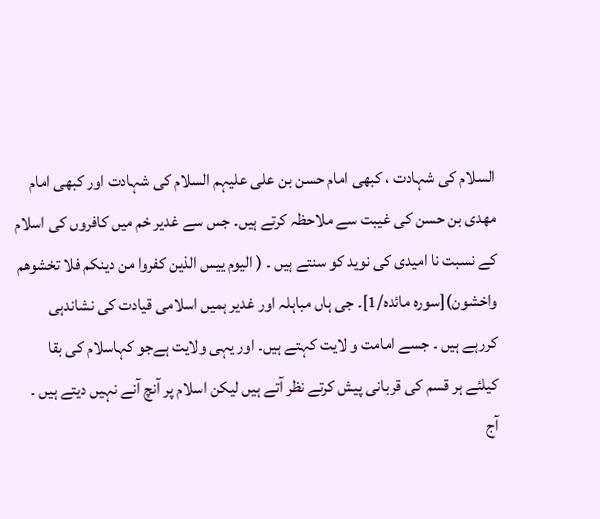السلام كی شہادت ، كبھی امام حسن بن علی علیہم السلام كی شہادت اور كبھی امام مھدی بن حسن كی غيبت سے ملاحظہ كرتے ہیں۔ جس سے غدير خم میں كافروں كی اسلام كے نسبت نا اميدی كی نويد كو سنتے ہیں ۔ ( اليوم ييس الذين كفروا من دينكم فلا تخشوھم واخشون)[سورہ مائدہ/1]۔ جی ہاں مباہلہ اور غدير ہمیں اسلامی قيادت كی نشاندہی كررہے ہیں ۔ جسے امامت و لايت كہتے ہیں۔ اور یہی ولايت ہےجو كہاسلام كی بقا كيلئے ہر قسم كی قربانی پيش كرتے نظر آتے ہیں ليكن اسلام پر آنچ آنے نہیں ديتے ہیں ۔
آج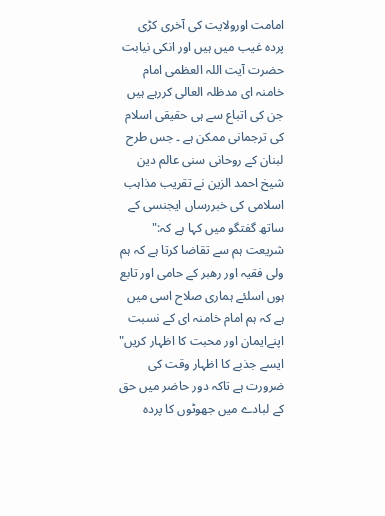امامت اورولايت كی آخری كڑی پردہ غيب میں ہیں اور انكی نيابت حضرت آيت اللہ العظمی امام خامنہ ای مدظلہ العالی كررہے ہیں جن كی اتباع سے ہی حقيقی اسلام كی ترجمانی ممكن ہے ۔ جس طرح لبنان كے روحانی سنی عالم دين شيخ احمد الزين نے تقريب مذاہب اسلامی كی خبررساں ايجنسی كے ساتھ گفتگو میں كہا ہے كہ:" شريعت ہم سے تقاضا كرتا ہے كہ ہم ولی فقیہ اور رھبر كے حامی اور تابع ہوں اسلئے ہماری صلاح اسی میں ہے كہ ہم امام خامنہ ای كے نسبت اپنےايمان اور محبت كا اظہار كریں" ايسے جذبے كا اظہار وقت كی ضرورت ہے تاكہ دور حاضر میں حق كے لبادے میں جھوٹوں كا پردہ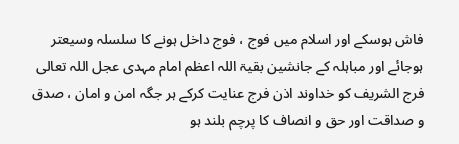فاش ہوسكے اور اسلام میں فوج ، فوج داخل ہونے كا سلسلہ وسيعتر ہوجائے اور مباہلہ كے جانشين بقیۃ اللہ اعظم امام مہدی عجل اللہ تعالی فرج الشريف كو خداوند اذن فرج عنايت كركے ہر جگہ امن و امان ، صدق و صداقت اور حق و انصاف كا پرچم بلند ہو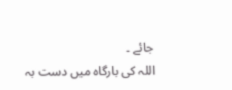جائے ۔
اللہ كی بارگاہ میں دست بہ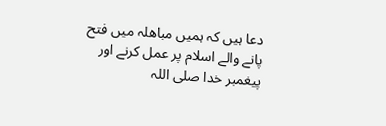دعا ہیں كہ ہمیں مباھلہ میں فتح پانے والے اسلام پر عمل كرنے اور پيغمبر خدا صلی اللہ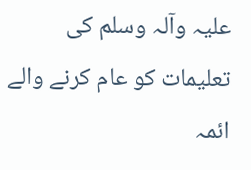علیہ وآلہ وسلم كی تعليمات كو عام كرنے والے ائمہ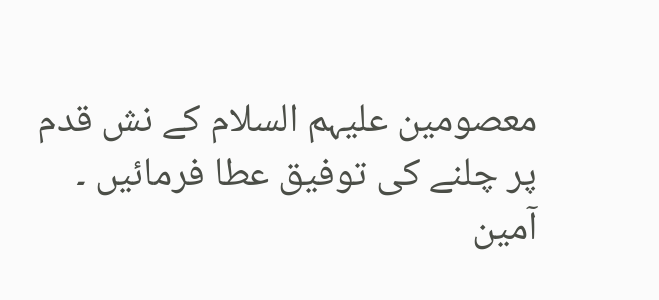معصومين علیہم السلام كے نش قدم پر چلنے كی توفيق عطا فرمائیں ۔ آمين